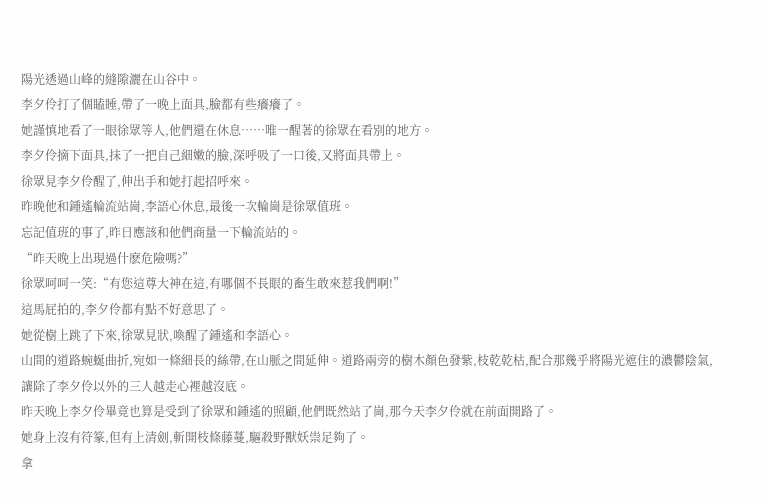陽光透過山峰的縫隙灑在山谷中。
李夕伶打了個瞌睡,帶了一晚上面具,臉都有些癢癢了。
她謹慎地看了一眼徐眾等人,他們還在休息……唯一醒著的徐眾在看別的地方。
李夕伶摘下面具,抹了一把自己細嫩的臉,深呼吸了一口後,又將面具帶上。
徐眾見李夕伶醒了,伸出手和她打起招呼來。
昨晚他和鍾遙輪流站崗,李語心休息,最後一次輪崗是徐眾值班。
忘記值班的事了,昨日應該和他們商量一下輪流站的。
“昨天晚上出現過什麽危險嗎?”
徐眾呵呵一笑:“有您這尊大神在這,有哪個不長眼的畜生敢來惹我們啊!”
這馬屁拍的,李夕伶都有點不好意思了。
她從樹上跳了下來,徐眾見狀,喚醒了鍾遙和李語心。
山間的道路蜿蜒曲折,宛如一條細長的絲帶,在山脈之間延伸。道路兩旁的樹木顏色發紫,枝乾乾枯,配合那幾乎將陽光遮住的濃鬱陰氣,讓除了李夕伶以外的三人越走心裡越沒底。
昨天晚上李夕伶畢竟也算是受到了徐眾和鍾遙的照顧,他們既然站了崗,那今天李夕伶就在前面開路了。
她身上沒有符篆,但有上清劍,斬開枝條藤蔓,驅殺野獸妖祟足夠了。
拿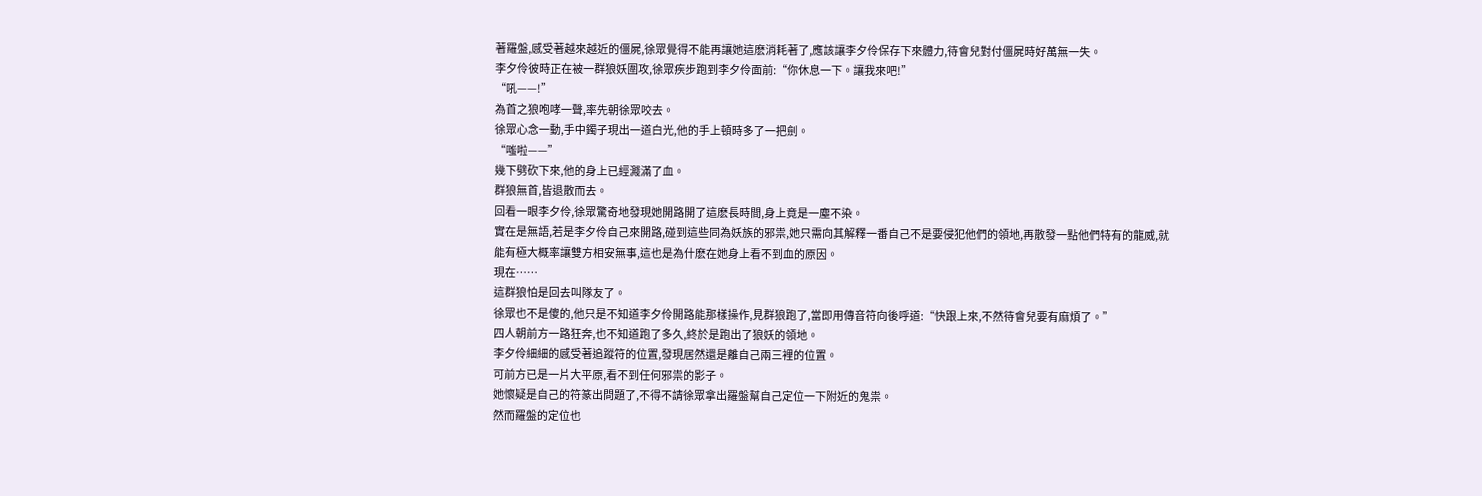著羅盤,感受著越來越近的僵屍,徐眾覺得不能再讓她這麽消耗著了,應該讓李夕伶保存下來體力,待會兒對付僵屍時好萬無一失。
李夕伶彼時正在被一群狼妖圍攻,徐眾疾步跑到李夕伶面前:“你休息一下。讓我來吧!”
“吼——!”
為首之狼咆哮一聲,率先朝徐眾咬去。
徐眾心念一動,手中鐲子現出一道白光,他的手上頓時多了一把劍。
“嗤啦——”
幾下劈砍下來,他的身上已經濺滿了血。
群狼無首,皆退散而去。
回看一眼李夕伶,徐眾驚奇地發現她開路開了這麽長時間,身上竟是一塵不染。
實在是無語,若是李夕伶自己來開路,碰到這些同為妖族的邪祟,她只需向其解釋一番自己不是要侵犯他們的領地,再散發一點他們特有的龍威,就能有極大概率讓雙方相安無事,這也是為什麽在她身上看不到血的原因。
現在……
這群狼怕是回去叫隊友了。
徐眾也不是傻的,他只是不知道李夕伶開路能那樣操作,見群狼跑了,當即用傳音符向後呼道:“快跟上來,不然待會兒要有麻煩了。”
四人朝前方一路狂奔,也不知道跑了多久,終於是跑出了狼妖的領地。
李夕伶細細的感受著追蹤符的位置,發現居然還是離自己兩三裡的位置。
可前方已是一片大平原,看不到任何邪祟的影子。
她懷疑是自己的符篆出問題了,不得不請徐眾拿出羅盤幫自己定位一下附近的鬼祟。
然而羅盤的定位也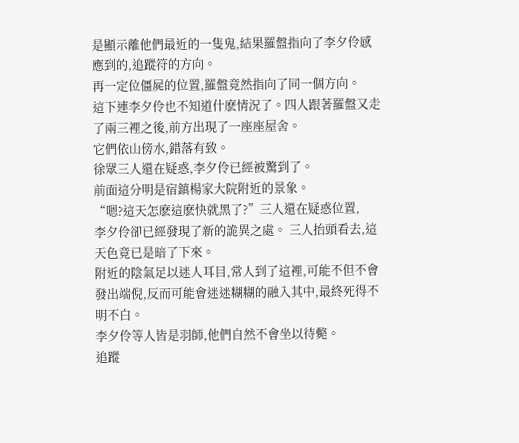是顯示離他們最近的一隻鬼,結果羅盤指向了李夕伶感應到的,追蹤符的方向。
再一定位僵屍的位置,羅盤竟然指向了同一個方向。
這下連李夕伶也不知道什麽情況了。四人跟著羅盤又走了兩三裡之後,前方出現了一座座屋舍。
它們依山傍水,錯落有致。
徐眾三人還在疑惑,李夕伶已經被驚到了。
前面這分明是宿鎮楊家大院附近的景象。
“嗯?這天怎麽這麽快就黑了?”三人還在疑惑位置,
李夕伶卻已經發現了新的詭異之處。 三人抬頭看去,這天色竟已是暗了下來。
附近的陰氣足以迷人耳目,常人到了這裡,可能不但不會發出端倪,反而可能會迷迷糊糊的融入其中,最終死得不明不白。
李夕伶等人皆是羽師,他們自然不會坐以待斃。
追蹤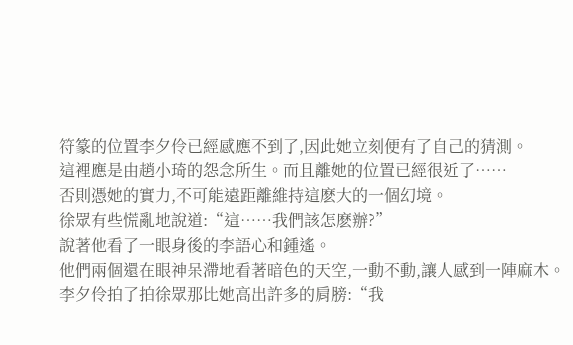符篆的位置李夕伶已經感應不到了,因此她立刻便有了自己的猜測。
這裡應是由趙小琦的怨念所生。而且離她的位置已經很近了……
否則憑她的實力,不可能遠距離維持這麽大的一個幻境。
徐眾有些慌亂地說道:“這……我們該怎麽辦?”
說著他看了一眼身後的李語心和鍾遙。
他們兩個還在眼神呆滯地看著暗色的天空,一動不動,讓人感到一陣麻木。
李夕伶拍了拍徐眾那比她高出許多的肩膀:“我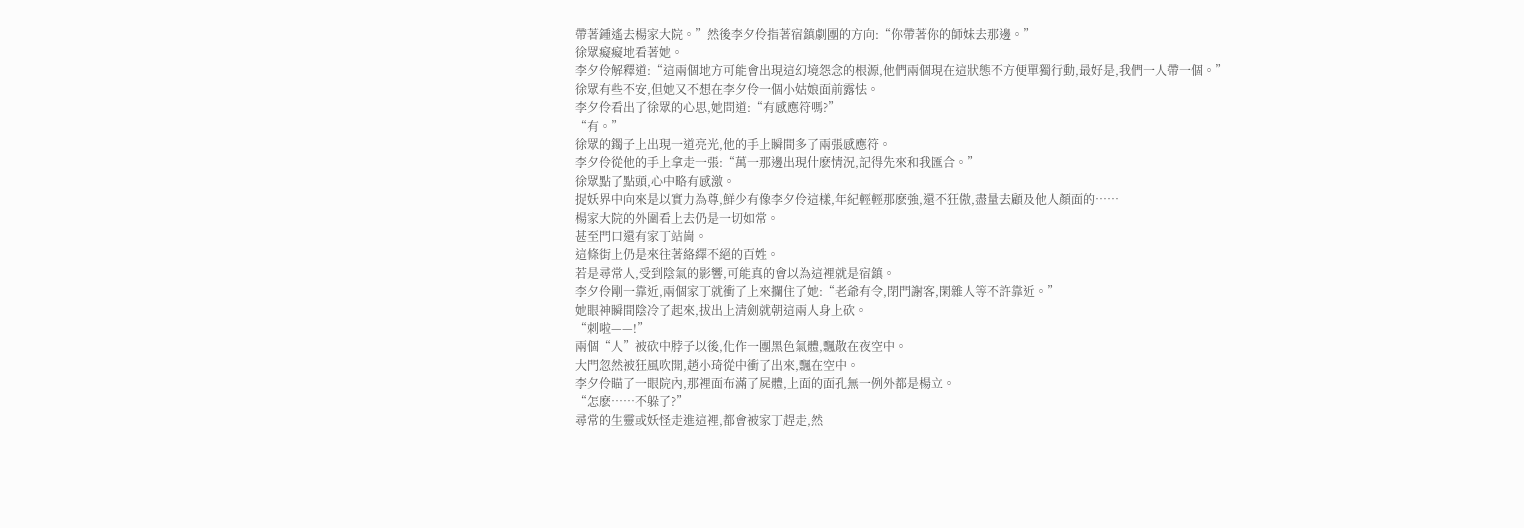帶著鍾遙去楊家大院。”然後李夕伶指著宿鎮劇團的方向:“你帶著你的師妹去那邊。”
徐眾癡癡地看著她。
李夕伶解釋道:“這兩個地方可能會出現這幻境怨念的根源,他們兩個現在這狀態不方便單獨行動,最好是,我們一人帶一個。”
徐眾有些不安,但她又不想在李夕伶一個小姑娘面前露怯。
李夕伶看出了徐眾的心思,她問道:“有感應符嗎?”
“有。”
徐眾的鐲子上出現一道亮光,他的手上瞬間多了兩張感應符。
李夕伶從他的手上拿走一張:“萬一那邊出現什麽情況,記得先來和我匯合。”
徐眾點了點頭,心中略有感激。
捉妖界中向來是以實力為尊,鮮少有像李夕伶這樣,年紀輕輕那麽強,還不狂傲,盡量去顧及他人顏面的……
楊家大院的外圍看上去仍是一切如常。
甚至門口還有家丁站崗。
這條街上仍是來往著絡繹不絕的百姓。
若是尋常人,受到陰氣的影響,可能真的會以為這裡就是宿鎮。
李夕伶剛一靠近,兩個家丁就衝了上來攔住了她:“老爺有令,閉門謝客,閑雜人等不許靠近。”
她眼神瞬間陰冷了起來,拔出上清劍就朝這兩人身上砍。
“刺啦——!”
兩個“人”被砍中脖子以後,化作一團黑色氣體,飄散在夜空中。
大門忽然被狂風吹開,趙小琦從中衝了出來,飄在空中。
李夕伶瞄了一眼院內,那裡面布滿了屍體,上面的面孔無一例外都是楊立。
“怎麽……不躲了?”
尋常的生靈或妖怪走進這裡,都會被家丁趕走,然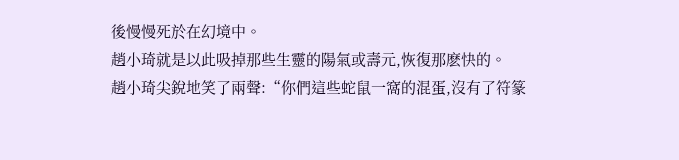後慢慢死於在幻境中。
趙小琦就是以此吸掉那些生靈的陽氣或壽元,恢復那麽快的。
趙小琦尖銳地笑了兩聲:“你們這些蛇鼠一窩的混蛋,沒有了符篆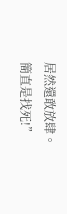居然還敢放肆。簡直是找死!”